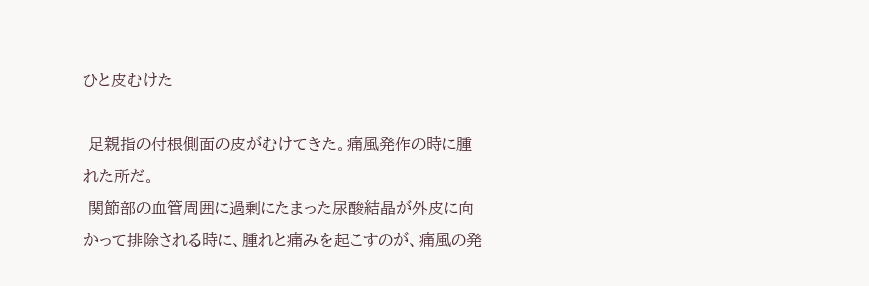ひと皮むけた

 足親指の付根側面の皮がむけてきた。痛風発作の時に腫れた所だ。
 関節部の血管周囲に過剰にたまった尿酸結晶が外皮に向かって排除される時に、腫れと痛みを起こすのが、痛風の発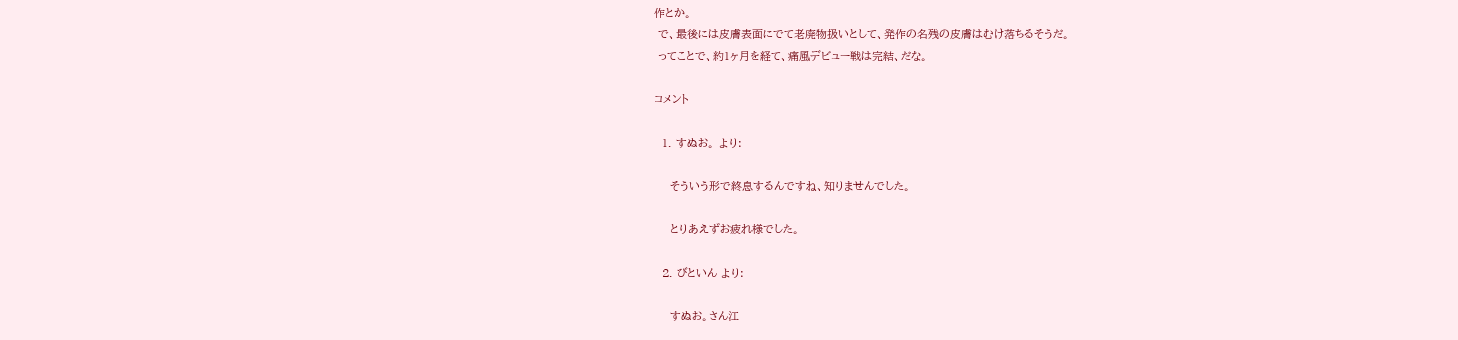作とか。
 で、最後には皮膚表面にでて老廃物扱いとして、発作の名残の皮膚はむけ落ちるそうだ。
 ってことで、約1ヶ月を経て、痛風デビュー戦は完結、だな。

コメント

  1. すぬお。 より:

    そういう形で終息するんですね、知りませんでした。

    とりあえずお疲れ様でした。

  2. びといん より:

    すぬお。さん江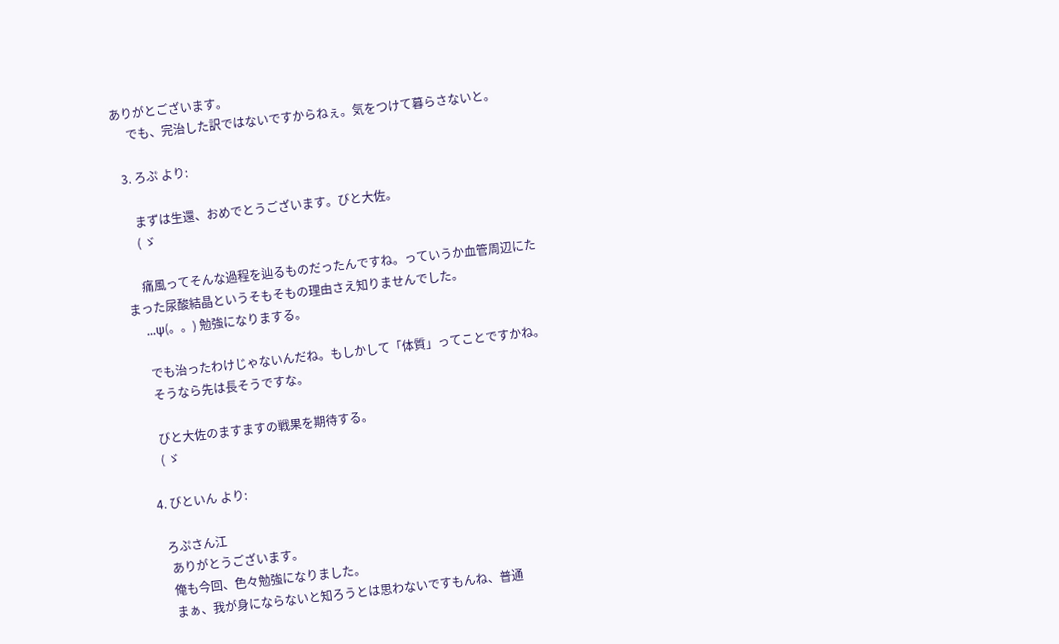ありがとございます。
     でも、完治した訳ではないですからねぇ。気をつけて暮らさないと。

  3. ろぷ より:

     まずは生還、おめでとうございます。びと大佐。
     ( ゞ

     痛風ってそんな過程を辿るものだったんですね。っていうか血管周辺にたまった尿酸結晶というそもそもの理由さえ知りませんでした。
     …ψ(。。) 勉強になりまする。

     でも治ったわけじゃないんだね。もしかして「体質」ってことですかね。
     そうなら先は長そうですな。

     びと大佐のますますの戦果を期待する。
     ( ゞ

  4. びといん より:

    ろぷさん江
     ありがとうございます。
     俺も今回、色々勉強になりました。
     まぁ、我が身にならないと知ろうとは思わないですもんね、普通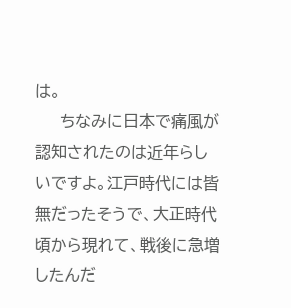は。
     ちなみに日本で痛風が認知されたのは近年らしいですよ。江戸時代には皆無だったそうで、大正時代頃から現れて、戦後に急増したんだ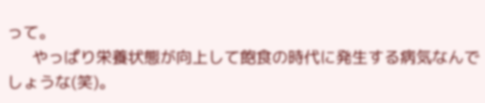って。
     やっぱり栄養状態が向上して飽食の時代に発生する病気なんでしょうな(笑)。